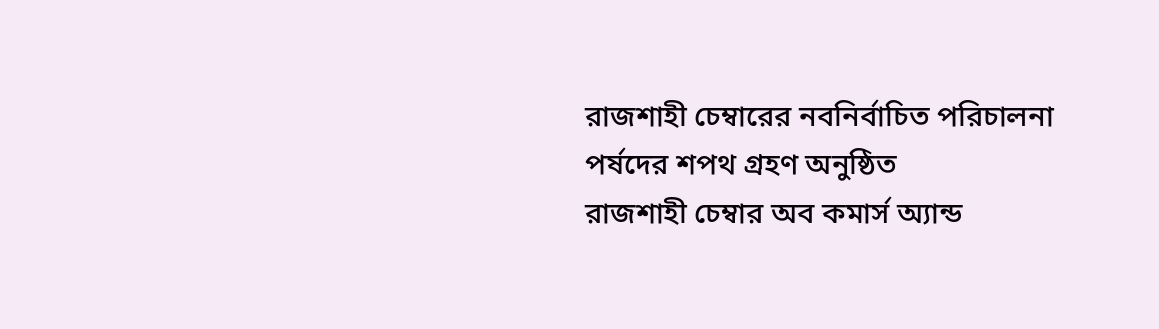রাজশাহী চেম্বারের নবনির্বাচিত পরিচালনা পর্ষদের শপথ গ্রহণ অনুষ্ঠিত
রাজশাহী চেম্বার অব কমার্স অ্যান্ড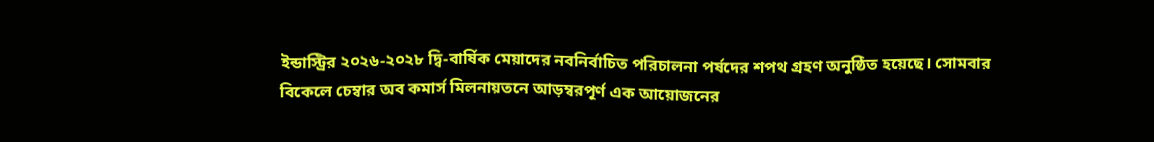ইন্ডাস্ট্রির ২০২৬-২০২৮ দ্বি-বার্ষিক মেয়াদের নবনির্বাচিত পরিচালনা পর্ষদের শপথ গ্রহণ অনুষ্ঠিত হয়েছে। সোমবার বিকেলে চেম্বার অব কমার্স মিলনায়তনে আড়ম্বরপূর্ণ এক আয়োজনের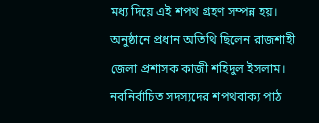মধ্য দিয়ে এই শপথ গ্রহণ সম্পন্ন হয়।
অনুষ্ঠানে প্রধান অতিথি ছিলেন রাজশাহী জেলা প্রশাসক কাজী শহিদুল ইসলাম। নবনির্বাচিত সদস্যদের শপথবাক্য পাঠ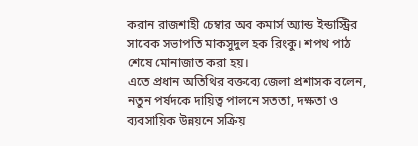করান রাজশাহী চেম্বার অব কমার্স অ্যান্ড ইন্ডাস্ট্রির সাবেক সভাপতি মাকসুদুল হক রিংকু। শপথ পাঠ শেষে মোনাজাত করা হয়।
এতে প্রধান অতিথির বক্তব্যে জেলা প্রশাসক বলেন, নতুন পর্ষদকে দায়িত্ব পালনে সততা, দক্ষতা ও ব্যবসায়িক উন্নয়নে সক্রিয়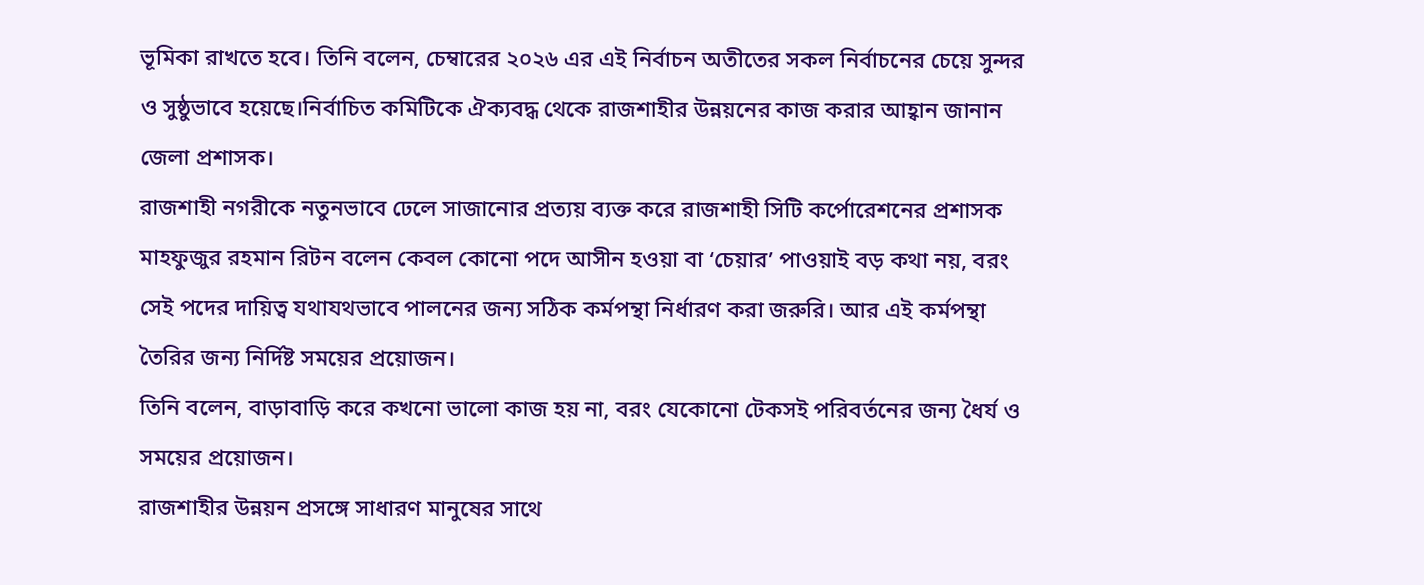ভূমিকা রাখতে হবে। তিনি বলেন, চেম্বারের ২০২৬ এর এই নির্বাচন অতীতের সকল নির্বাচনের চেয়ে সুন্দর ও সুষ্ঠুভাবে হয়েছে।নির্বাচিত কমিটিকে ঐক্যবদ্ধ থেকে রাজশাহীর উন্নয়নের কাজ করার আহ্বান জানান জেলা প্রশাসক।
রাজশাহী নগরীকে নতুনভাবে ঢেলে সাজানোর প্রত্যয় ব্যক্ত করে রাজশাহী সিটি কর্পোরেশনের প্রশাসক মাহফুজুর রহমান রিটন বলেন কেবল কোনো পদে আসীন হওয়া বা ‘চেয়ার’ পাওয়াই বড় কথা নয়, বরং সেই পদের দায়িত্ব যথাযথভাবে পালনের জন্য সঠিক কর্মপন্থা নির্ধারণ করা জরুরি। আর এই কর্মপন্থা তৈরির জন্য নির্দিষ্ট সময়ের প্রয়োজন।
তিনি বলেন, বাড়াবাড়ি করে কখনো ভালো কাজ হয় না, বরং যেকোনো টেকসই পরিবর্তনের জন্য ধৈর্য ও সময়ের প্রয়োজন।
রাজশাহীর উন্নয়ন প্রসঙ্গে সাধারণ মানুষের সাথে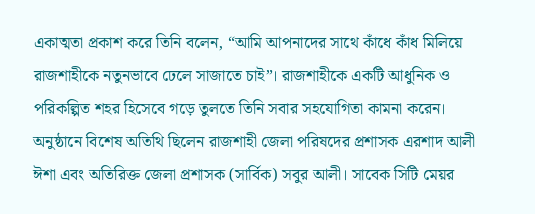একাত্মতা প্রকাশ করে তিনি বলেন, “আমি আপনাদের সাথে কাঁধে কাঁধ মিলিয়ে রাজশাহীকে নতুনভাবে ঢেলে সাজাতে চাই”। রাজশাহীকে একটি আধুনিক ও পরিকল্পিত শহর হিসেবে গড়ে তুলতে তিনি সবার সহযোগিতা কামনা করেন।
অনুষ্ঠানে বিশেষ অতিথি ছিলেন রাজশাহী জেলা পরিষদের প্রশাসক এরশাদ আলী ঈশা এবং অতিরিক্ত জেলা প্রশাসক (সার্বিক) সবুর আলী। সাবেক সিটি মেয়র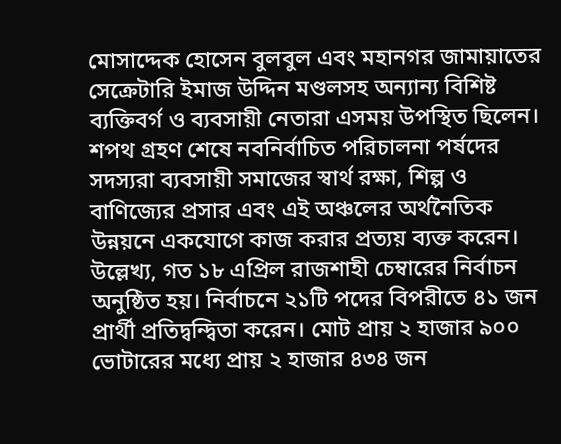মোসাদ্দেক হোসেন বুলবুল এবং মহানগর জামায়াতের সেক্রেটারি ইমাজ উদ্দিন মণ্ডলসহ অন্যান্য বিশিষ্ট ব্যক্তিবর্গ ও ব্যবসায়ী নেতারা এসময় উপস্থিত ছিলেন।
শপথ গ্রহণ শেষে নবনির্বাচিত পরিচালনা পর্ষদের সদস্যরা ব্যবসায়ী সমাজের স্বার্থ রক্ষা, শিল্প ও বাণিজ্যের প্রসার এবং এই অঞ্চলের অর্থনৈতিক উন্নয়নে একযোগে কাজ করার প্রত্যয় ব্যক্ত করেন।
উল্লেখ্য, গত ১৮ এপ্রিল রাজশাহী চেম্বারের নির্বাচন অনুষ্ঠিত হয়। নির্বাচনে ২১টি পদের বিপরীতে ৪১ জন প্রার্থী প্রতিদ্বন্দ্বিতা করেন। মোট প্রায় ২ হাজার ৯০০ ভোটারের মধ্যে প্রায় ২ হাজার ৪৩৪ জন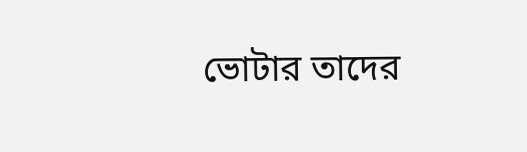ভোটার তাদের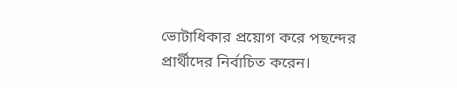ভোটাধিকার প্রয়োগ করে পছন্দের প্রার্থীদের নির্বাচিত করেন।